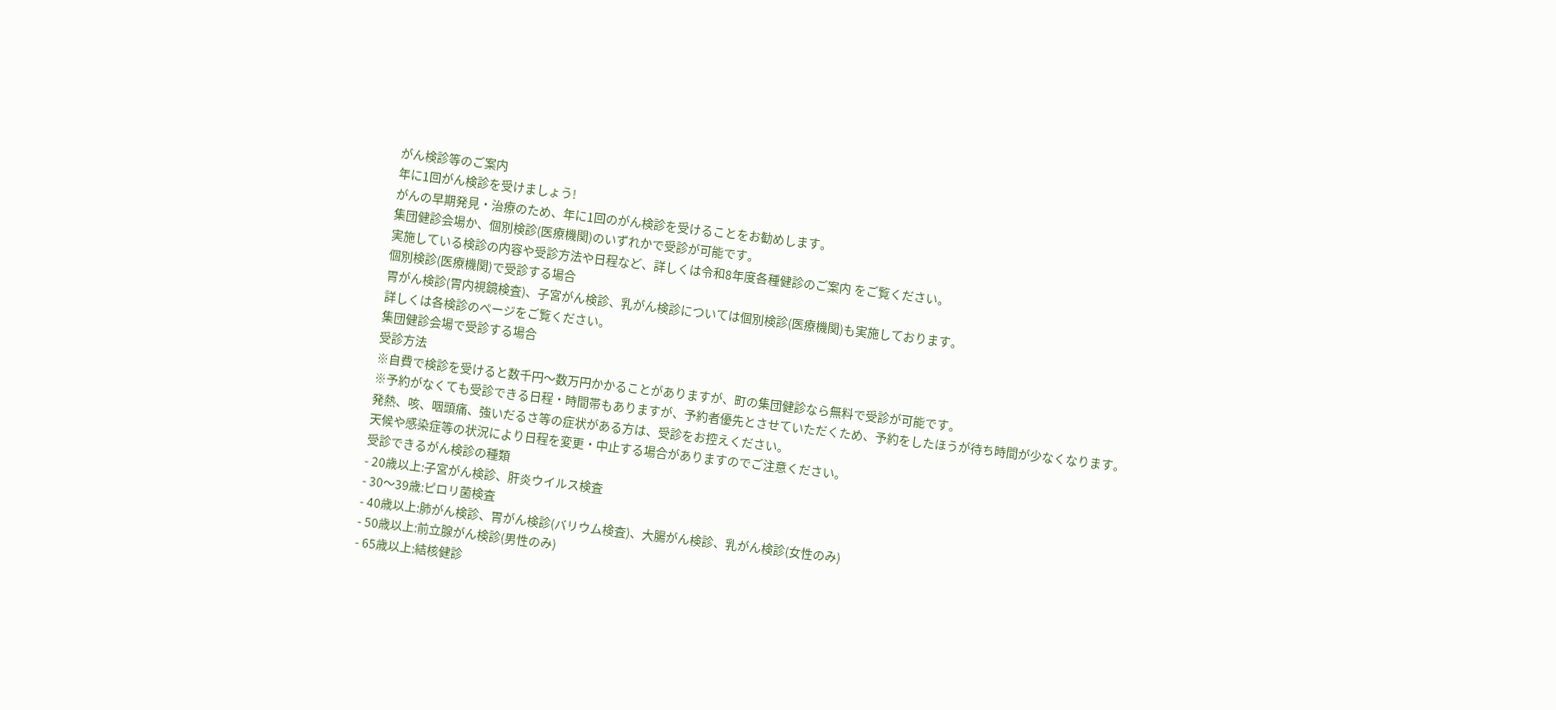がん検診等のご案内
年に1回がん検診を受けましょう!
がんの早期発見・治療のため、年に1回のがん検診を受けることをお勧めします。
集団健診会場か、個別検診(医療機関)のいずれかで受診が可能です。
実施している検診の内容や受診方法や日程など、詳しくは令和8年度各種健診のご案内 をご覧ください。
個別検診(医療機関)で受診する場合
胃がん検診(胃内視鏡検査)、子宮がん検診、乳がん検診については個別検診(医療機関)も実施しております。
詳しくは各検診のページをご覧ください。
集団健診会場で受診する場合
受診方法
※自費で検診を受けると数千円〜数万円かかることがありますが、町の集団健診なら無料で受診が可能です。
※予約がなくても受診できる日程・時間帯もありますが、予約者優先とさせていただくため、予約をしたほうが待ち時間が少なくなります。
発熱、咳、咽頭痛、強いだるさ等の症状がある方は、受診をお控えください。
天候や感染症等の状況により日程を変更・中止する場合がありますのでご注意ください。
受診できるがん検診の種類
- 20歳以上:子宮がん検診、肝炎ウイルス検査
- 30〜39歳:ピロリ菌検査
- 40歳以上:肺がん検診、胃がん検診(バリウム検査)、大腸がん検診、乳がん検診(女性のみ)
- 50歳以上:前立腺がん検診(男性のみ)
- 65歳以上:結核健診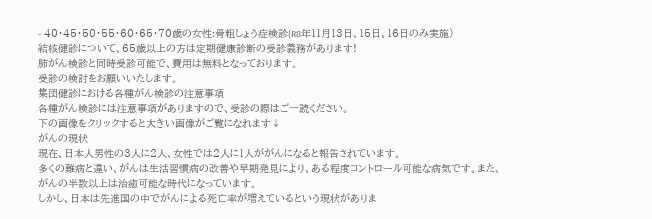- 40・45・50・55・60・65・70歳の女性:骨粗しょう症検診(R8年11月13日、15日、16日のみ実施)
結核健診について、65歳以上の方は定期健康診断の受診義務があります!
肺がん検診と同時受診可能で、費用は無料となっております。
受診の検討をお願いいたします。
集団健診における各種がん検診の注意事項
各種がん検診には注意事項がありますので、受診の際はご一読ください。
下の画像をクリックすると大きい画像がご覧になれます↓
がんの現状
現在、日本人男性の3人に2人、女性では2人に1人ががんになると報告されています。
多くの難病と違い、がんは生活習慣病の改善や早期発見により、ある程度コントロール可能な病気です。また、がんの半数以上は治癒可能な時代になっています。
しかし、日本は先進国の中でがんによる死亡率が増えているという現状がありま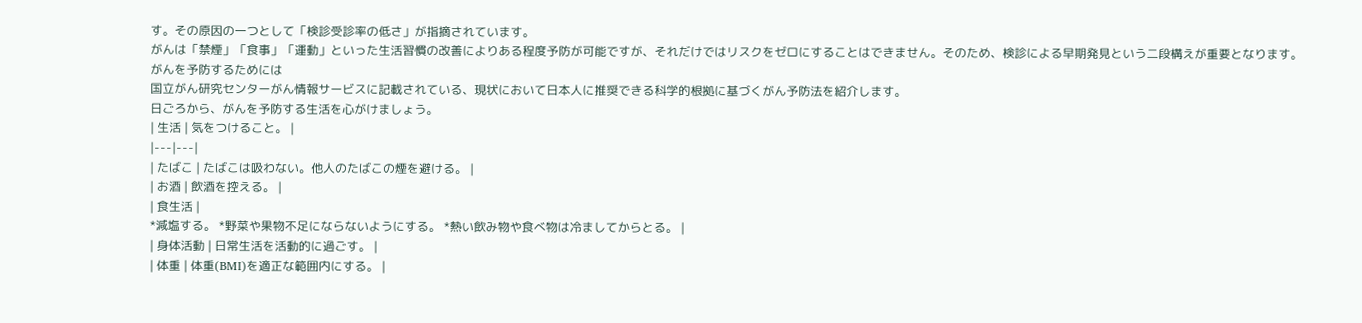す。その原因の一つとして「検診受診率の低さ」が指摘されています。
がんは「禁煙」「食事」「運動」といった生活習慣の改善によりある程度予防が可能ですが、それだけではリスクをゼロにすることはできません。そのため、検診による早期発見という二段構えが重要となります。
がんを予防するためには
国立がん研究センターがん情報サービスに記載されている、現状において日本人に推奨できる科学的根拠に基づくがん予防法を紹介します。
日ごろから、がんを予防する生活を心がけましょう。
| 生活 | 気をつけること。 |
|---|---|
| たばこ | たばこは吸わない。他人のたばこの煙を避ける。 |
| お酒 | 飲酒を控える。 |
| 食生活 |
*減塩する。 *野菜や果物不足にならないようにする。 *熱い飲み物や食べ物は冷ましてからとる。 |
| 身体活動 | 日常生活を活動的に過ごす。 |
| 体重 | 体重(BMI)を適正な範囲内にする。 |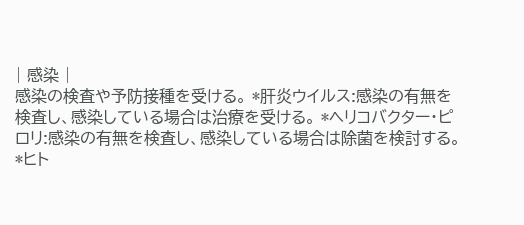| 感染 |
感染の検査や予防接種を受ける。 *肝炎ウイルス:感染の有無を検査し、感染している場合は治療を受ける。 *ヘリコバクター・ピロリ:感染の有無を検査し、感染している場合は除菌を検討する。 *ヒト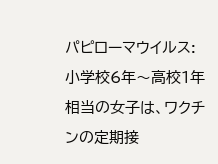パピローマウイルス:小学校6年〜高校1年相当の女子は、ワクチンの定期接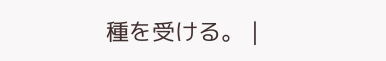種を受ける。 |